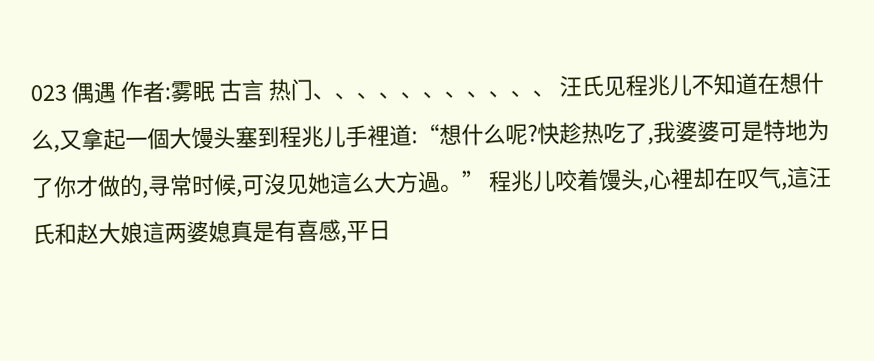023 偶遇 作者:雾眠 古言 热门、、、、、、、、、、、 汪氏见程兆儿不知道在想什么,又拿起一個大馒头塞到程兆儿手裡道:“想什么呢?快趁热吃了,我婆婆可是特地为了你才做的,寻常时候,可沒见她這么大方過。” 程兆儿咬着馒头,心裡却在叹气,這汪氏和赵大娘這两婆媳真是有喜感,平日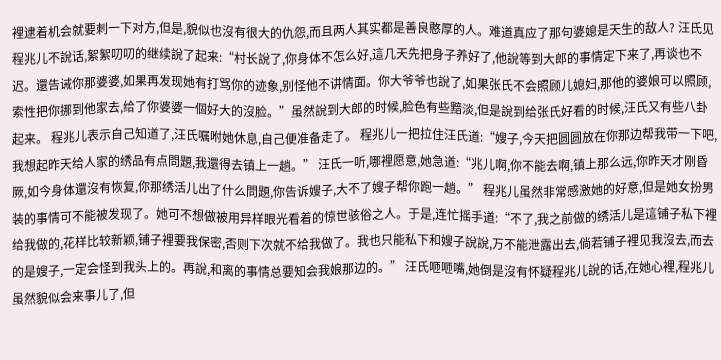裡逮着机会就要刺一下对方,但是,貌似也沒有很大的仇怨,而且两人其实都是善良憨厚的人。难道真应了那句婆媳是天生的敌人? 汪氏见程兆儿不說话,絮絮叨叨的继续說了起来:“村长說了,你身体不怎么好,這几天先把身子养好了,他說等到大郎的事情定下来了,再谈也不迟。還告诫你那婆婆,如果再发现她有打骂你的迹象,别怪他不讲情面。你大爷爷也說了,如果张氏不会照顾儿媳妇,那他的婆娘可以照顾,索性把你挪到他家去,给了你婆婆一個好大的沒脸。”虽然說到大郎的时候,脸色有些黯淡,但是說到给张氏好看的时候,汪氏又有些八卦起来。 程兆儿表示自己知道了,汪氏嘱咐她休息,自己便准备走了。 程兆儿一把拉住汪氏道:“嫂子,今天把圆圆放在你那边帮我带一下吧,我想起昨天给人家的绣品有点問題,我還得去镇上一趟。” 汪氏一听,哪裡愿意,她急道:“兆儿啊,你不能去啊,镇上那么远,你昨天才刚昏厥,如今身体還沒有恢复,你那绣活儿出了什么問題,你告诉嫂子,大不了嫂子帮你跑一趟。” 程兆儿虽然非常感激她的好意,但是她女扮男装的事情可不能被发现了。她可不想做被用异样眼光看着的惊世骇俗之人。于是,连忙摇手道:“不了,我之前做的绣活儿是這铺子私下裡给我做的,花样比较新颖,铺子裡要我保密,否则下次就不给我做了。我也只能私下和嫂子說說,万不能泄露出去,倘若铺子裡见我沒去,而去的是嫂子,一定会怪到我头上的。再說,和离的事情总要知会我娘那边的。” 汪氏咂咂嘴,她倒是沒有怀疑程兆儿說的话,在她心裡,程兆儿虽然貌似会来事儿了,但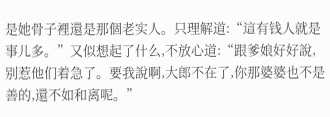是她骨子裡還是那個老实人。只理解道:“這有钱人就是事儿多。”又似想起了什么,不放心道:“跟爹娘好好說,别惹他们着急了。要我說啊,大郎不在了,你那婆婆也不是善的,還不如和离呢。”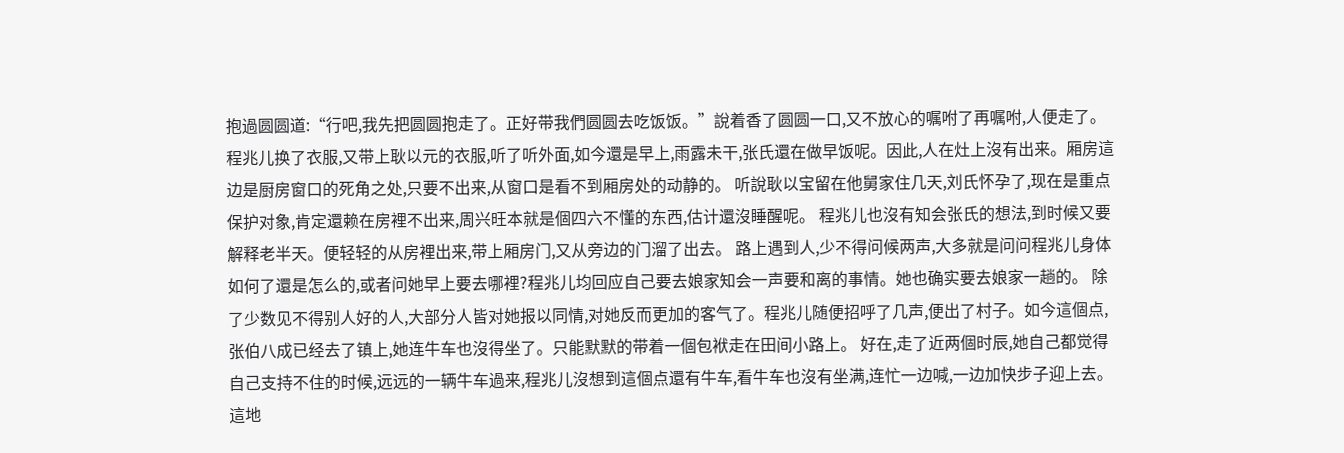抱過圆圆道:“行吧,我先把圆圆抱走了。正好带我們圆圆去吃饭饭。”說着香了圆圆一口,又不放心的嘱咐了再嘱咐,人便走了。 程兆儿换了衣服,又带上耿以元的衣服,听了听外面,如今還是早上,雨露未干,张氏還在做早饭呢。因此,人在灶上沒有出来。厢房這边是厨房窗口的死角之处,只要不出来,从窗口是看不到厢房处的动静的。 听說耿以宝留在他舅家住几天,刘氏怀孕了,现在是重点保护对象,肯定還赖在房裡不出来,周兴旺本就是個四六不懂的东西,估计還沒睡醒呢。 程兆儿也沒有知会张氏的想法,到时候又要解释老半天。便轻轻的从房裡出来,带上厢房门,又从旁边的门溜了出去。 路上遇到人,少不得问候两声,大多就是问问程兆儿身体如何了還是怎么的,或者问她早上要去哪裡?程兆儿均回应自己要去娘家知会一声要和离的事情。她也确实要去娘家一趟的。 除了少数见不得别人好的人,大部分人皆对她报以同情,对她反而更加的客气了。程兆儿随便招呼了几声,便出了村子。如今這個点,张伯八成已经去了镇上,她连牛车也沒得坐了。只能默默的带着一個包袱走在田间小路上。 好在,走了近两個时辰,她自己都觉得自己支持不住的时候,远远的一辆牛车過来,程兆儿沒想到這個点還有牛车,看牛车也沒有坐满,连忙一边喊,一边加快步子迎上去。 這地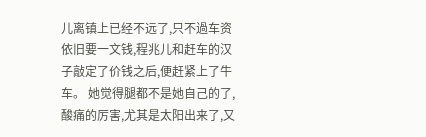儿离镇上已经不远了,只不過车资依旧要一文钱,程兆儿和赶车的汉子敲定了价钱之后,便赶紧上了牛车。 她觉得腿都不是她自己的了,酸痛的厉害,尤其是太阳出来了,又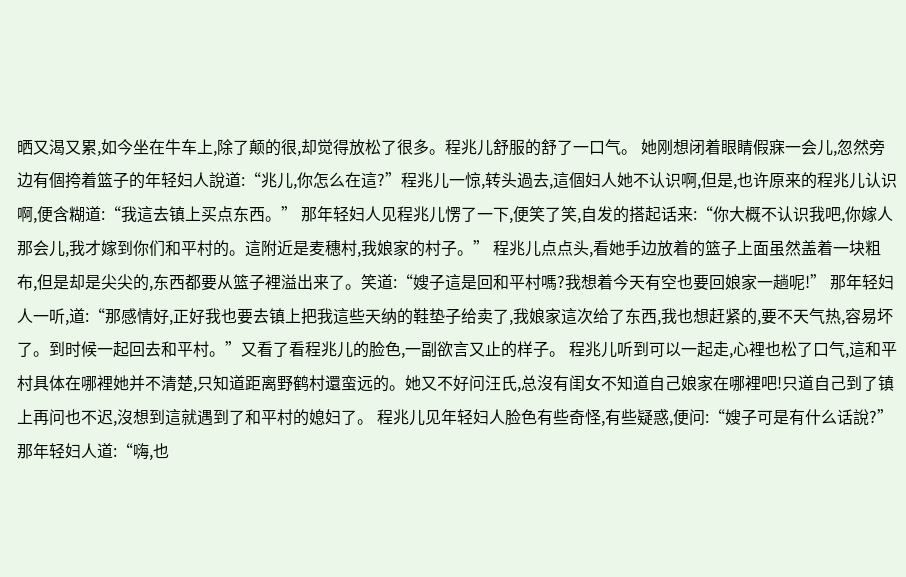晒又渴又累,如今坐在牛车上,除了颠的很,却觉得放松了很多。程兆儿舒服的舒了一口气。 她刚想闭着眼睛假寐一会儿,忽然旁边有個挎着篮子的年轻妇人說道:“兆儿,你怎么在這?”程兆儿一惊,转头過去,這個妇人她不认识啊,但是,也许原来的程兆儿认识啊,便含糊道:“我這去镇上买点东西。” 那年轻妇人见程兆儿愣了一下,便笑了笑,自发的搭起话来:“你大概不认识我吧,你嫁人那会儿,我才嫁到你们和平村的。這附近是麦穗村,我娘家的村子。” 程兆儿点点头,看她手边放着的篮子上面虽然盖着一块粗布,但是却是尖尖的,东西都要从篮子裡溢出来了。笑道:“嫂子這是回和平村嗎?我想着今天有空也要回娘家一趟呢!” 那年轻妇人一听,道:“那感情好,正好我也要去镇上把我這些天纳的鞋垫子给卖了,我娘家這次给了东西,我也想赶紧的,要不天气热,容易坏了。到时候一起回去和平村。”又看了看程兆儿的脸色,一副欲言又止的样子。 程兆儿听到可以一起走,心裡也松了口气,這和平村具体在哪裡她并不清楚,只知道距离野鹤村還蛮远的。她又不好问汪氏,总沒有闺女不知道自己娘家在哪裡吧!只道自己到了镇上再问也不迟,沒想到這就遇到了和平村的媳妇了。 程兆儿见年轻妇人脸色有些奇怪,有些疑惑,便问:“嫂子可是有什么话說?” 那年轻妇人道:“嗨,也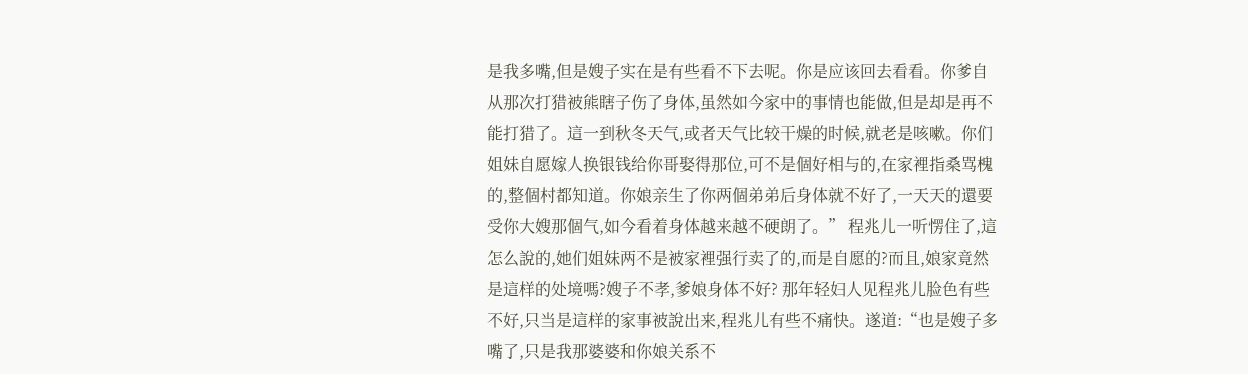是我多嘴,但是嫂子实在是有些看不下去呢。你是应该回去看看。你爹自从那次打猎被熊瞎子伤了身体,虽然如今家中的事情也能做,但是却是再不能打猎了。這一到秋冬天气,或者天气比较干燥的时候,就老是咳嗽。你们姐妹自愿嫁人换银钱给你哥娶得那位,可不是個好相与的,在家裡指桑骂槐的,整個村都知道。你娘亲生了你两個弟弟后身体就不好了,一天天的還要受你大嫂那個气,如今看着身体越来越不硬朗了。” 程兆儿一听愣住了,這怎么說的,她们姐妹两不是被家裡强行卖了的,而是自愿的?而且,娘家竟然是這样的处境嗎?嫂子不孝,爹娘身体不好? 那年轻妇人见程兆儿脸色有些不好,只当是這样的家事被說出来,程兆儿有些不痛快。遂道:“也是嫂子多嘴了,只是我那婆婆和你娘关系不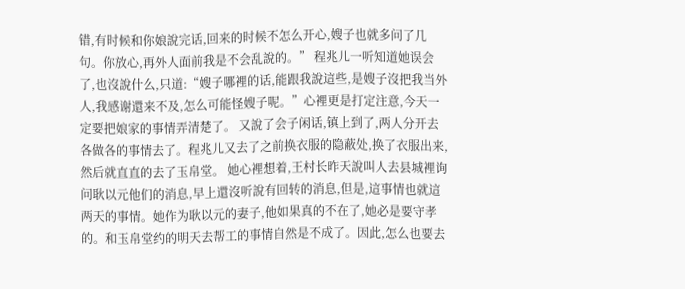错,有时候和你娘說完话,回来的时候不怎么开心,嫂子也就多问了几句。你放心,再外人面前我是不会乱說的。” 程兆儿一听知道她误会了,也沒說什么,只道:“嫂子哪裡的话,能跟我說這些,是嫂子沒把我当外人,我感谢還来不及,怎么可能怪嫂子呢。”心裡更是打定注意,今天一定要把娘家的事情弄清楚了。 又說了会子闲话,镇上到了,两人分开去各做各的事情去了。程兆儿又去了之前换衣服的隐蔽处,换了衣服出来,然后就直直的去了玉帛堂。 她心裡想着,王村长昨天說叫人去县城裡询问耿以元他们的消息,早上還沒听說有回转的消息,但是,這事情也就這两天的事情。她作为耿以元的妻子,他如果真的不在了,她必是要守孝的。和玉帛堂约的明天去帮工的事情自然是不成了。因此,怎么也要去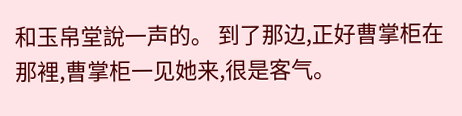和玉帛堂說一声的。 到了那边,正好曹掌柜在那裡,曹掌柜一见她来,很是客气。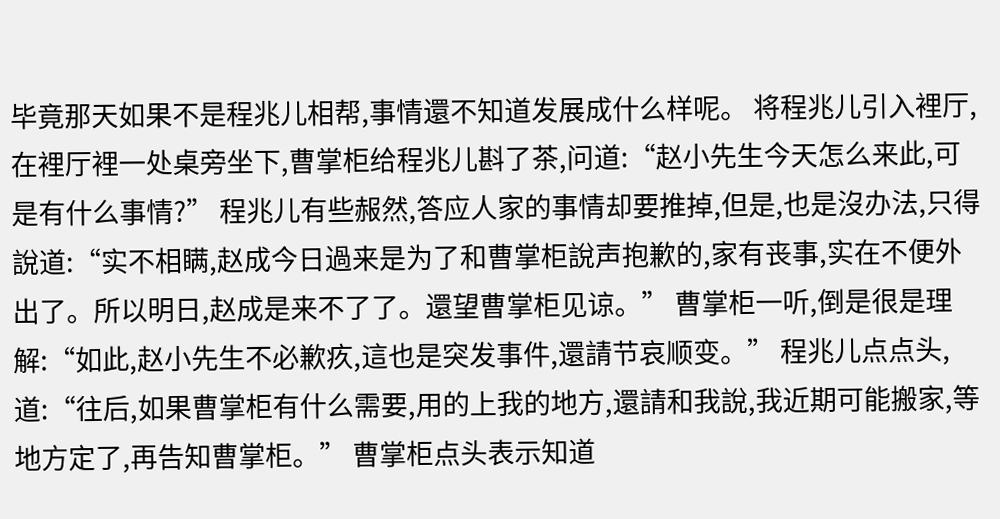毕竟那天如果不是程兆儿相帮,事情還不知道发展成什么样呢。 将程兆儿引入裡厅,在裡厅裡一处桌旁坐下,曹掌柜给程兆儿斟了茶,问道:“赵小先生今天怎么来此,可是有什么事情?” 程兆儿有些赧然,答应人家的事情却要推掉,但是,也是沒办法,只得說道:“实不相瞒,赵成今日過来是为了和曹掌柜說声抱歉的,家有丧事,实在不便外出了。所以明日,赵成是来不了了。還望曹掌柜见谅。” 曹掌柜一听,倒是很是理解:“如此,赵小先生不必歉疚,這也是突发事件,還請节哀顺变。” 程兆儿点点头,道:“往后,如果曹掌柜有什么需要,用的上我的地方,還請和我說,我近期可能搬家,等地方定了,再告知曹掌柜。” 曹掌柜点头表示知道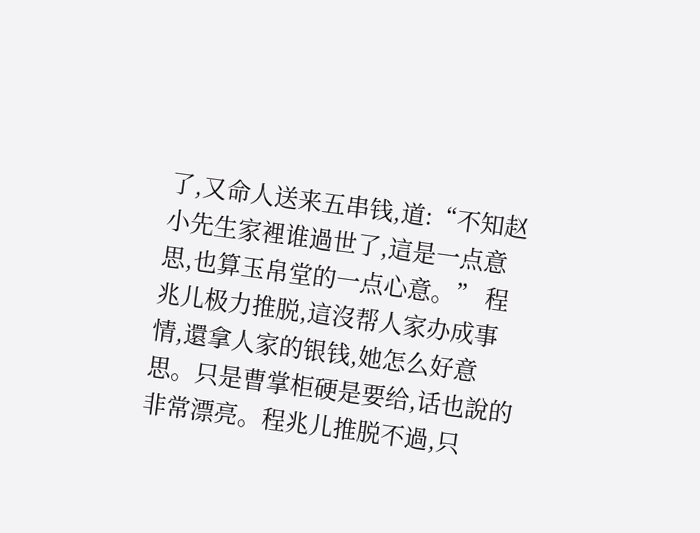了,又命人送来五串钱,道:“不知赵小先生家裡谁過世了,這是一点意思,也算玉帛堂的一点心意。” 程兆儿极力推脱,這沒帮人家办成事情,還拿人家的银钱,她怎么好意思。只是曹掌柜硬是要给,话也說的非常漂亮。程兆儿推脱不過,只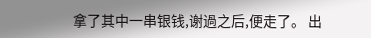拿了其中一串银钱,谢過之后,便走了。 出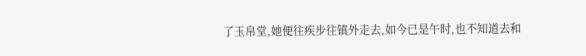了玉帛堂,她便往疾步往镇外走去,如今已是午时,也不知道去和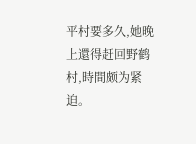平村要多久,她晚上還得赶回野鹤村,時間颇为紧迫。